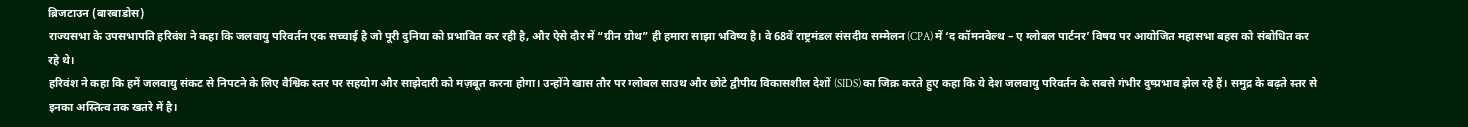ब्रिजटाउन (बारबाडोस)
राज्यसभा के उपसभापति हरिवंश ने कहा कि जलवायु परिवर्तन एक सच्चाई है जो पूरी दुनिया को प्रभावित कर रही है, और ऐसे दौर में “ग्रीन ग्रोथ” ही हमारा साझा भविष्य है। वे 68वें राष्ट्रमंडल संसदीय सम्मेलन (CPA) में ‘द कॉमनवेल्थ – ए ग्लोबल पार्टनर’ विषय पर आयोजित महासभा बहस को संबोधित कर रहे थे।
हरिवंश ने कहा कि हमें जलवायु संकट से निपटने के लिए वैश्विक स्तर पर सहयोग और साझेदारी को मज़बूत करना होगा। उन्होंने खास तौर पर ग्लोबल साउथ और छोटे द्वीपीय विकासशील देशों (SIDS) का जिक्र करते हुए कहा कि ये देश जलवायु परिवर्तन के सबसे गंभीर दुष्प्रभाव झेल रहे हैं। समुद्र के बढ़ते स्तर से इनका अस्तित्व तक खतरे में है।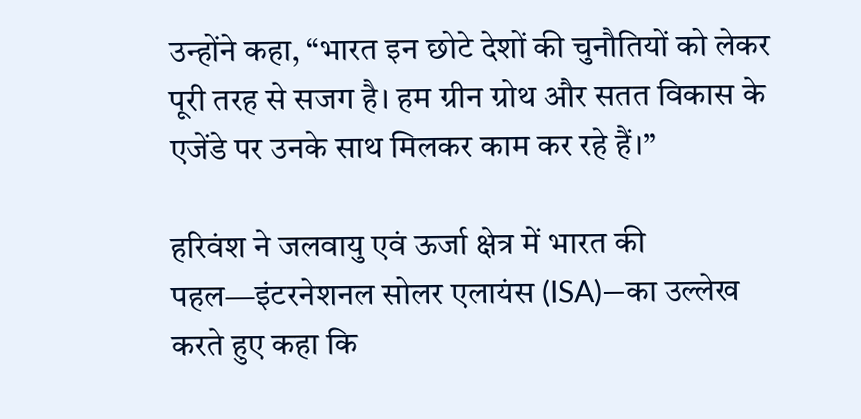उन्होंने कहा, “भारत इन छोटे देशों की चुनौतियों को लेकर पूरी तरह से सजग है। हम ग्रीन ग्रोथ और सतत विकास के एजेंडे पर उनके साथ मिलकर काम कर रहे हैं।”

हरिवंश ने जलवायु एवं ऊर्जा क्षेत्र में भारत की पहल—इंटरनेशनल सोलर एलायंस (ISA)—का उल्लेख करते हुए कहा कि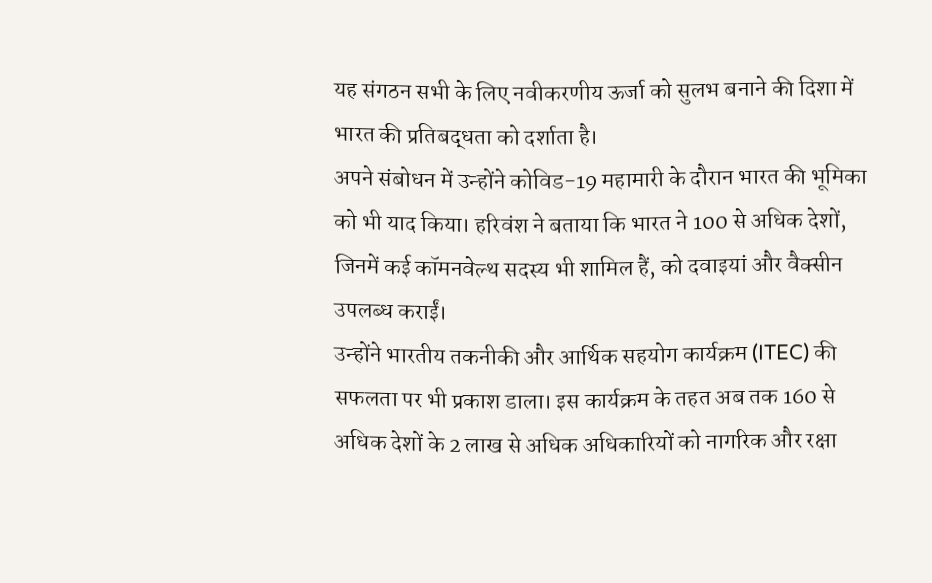यह संगठन सभी के लिए नवीकरणीय ऊर्जा को सुलभ बनाने की दिशा में भारत की प्रतिबद्धता को दर्शाता है।
अपने संबोधन में उन्होंने कोविड-19 महामारी के दौरान भारत की भूमिका को भी याद किया। हरिवंश ने बताया कि भारत ने 100 से अधिक देशों, जिनमें कई कॉमनवेल्थ सदस्य भी शामिल हैं, को दवाइयां और वैक्सीन उपलब्ध कराईं।
उन्होंने भारतीय तकनीकी और आर्थिक सहयोग कार्यक्रम (ITEC) की सफलता पर भी प्रकाश डाला। इस कार्यक्रम के तहत अब तक 160 से अधिक देशों के 2 लाख से अधिक अधिकारियों को नागरिक और रक्षा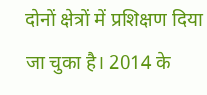दोनों क्षेत्रों में प्रशिक्षण दिया जा चुका है। 2014 के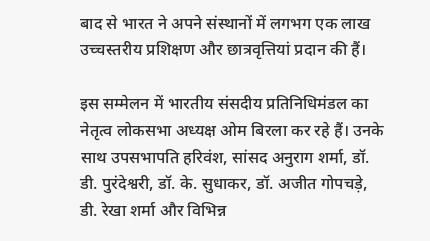बाद से भारत ने अपने संस्थानों में लगभग एक लाख उच्चस्तरीय प्रशिक्षण और छात्रवृत्तियां प्रदान की हैं।

इस सम्मेलन में भारतीय संसदीय प्रतिनिधिमंडल का नेतृत्व लोकसभा अध्यक्ष ओम बिरला कर रहे हैं। उनके साथ उपसभापति हरिवंश, सांसद अनुराग शर्मा, डॉ. डी. पुरंदेश्वरी, डॉ. के. सुधाकर, डॉ. अजीत गोपचड़े, डी. रेखा शर्मा और विभिन्न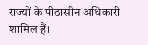राज्यों के पीठासीन अधिकारी शामिल हैं।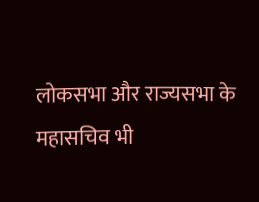लोकसभा और राज्यसभा के महासचिव भी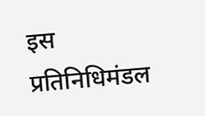इस प्रतिनिधिमंडल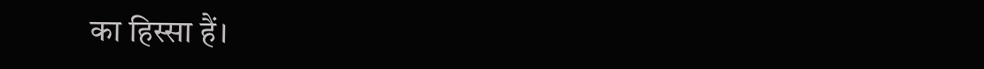का हिस्सा हैं।